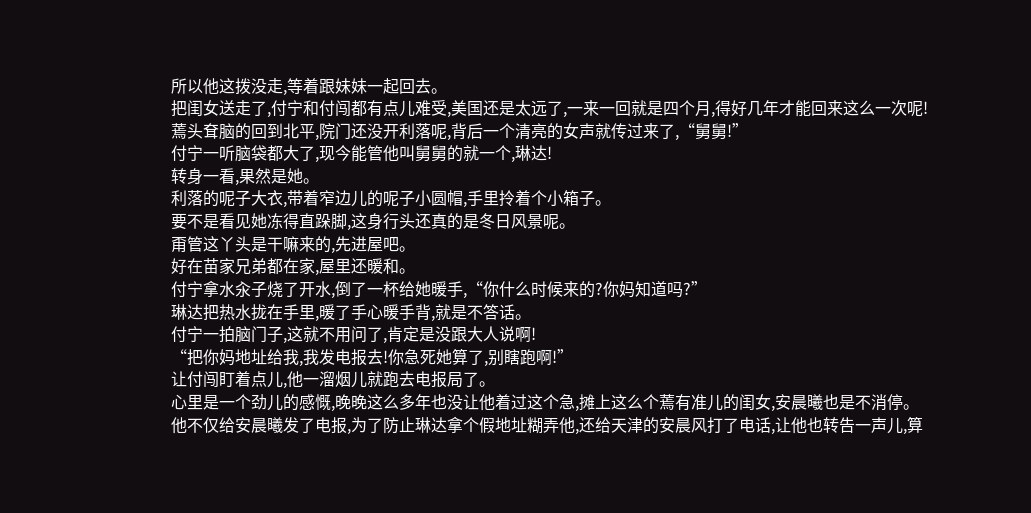所以他这拨没走,等着跟妹妹一起回去。
把闺女送走了,付宁和付闯都有点儿难受,美国还是太远了,一来一回就是四个月,得好几年才能回来这么一次呢!
蔫头耷脑的回到北平,院门还没开利落呢,背后一个清亮的女声就传过来了,“舅舅!”
付宁一听脑袋都大了,现今能管他叫舅舅的就一个,琳达!
转身一看,果然是她。
利落的呢子大衣,带着窄边儿的呢子小圆帽,手里拎着个小箱子。
要不是看见她冻得直跺脚,这身行头还真的是冬日风景呢。
甭管这丫头是干嘛来的,先进屋吧。
好在苗家兄弟都在家,屋里还暖和。
付宁拿水汆子烧了开水,倒了一杯给她暖手,“你什么时候来的?你妈知道吗?”
琳达把热水拢在手里,暖了手心暖手背,就是不答话。
付宁一拍脑门子,这就不用问了,肯定是没跟大人说啊!
“把你妈地址给我,我发电报去!你急死她算了,别瞎跑啊!”
让付闯盯着点儿,他一溜烟儿就跑去电报局了。
心里是一个劲儿的感慨,晚晚这么多年也没让他着过这个急,摊上这么个蔫有准儿的闺女,安晨曦也是不消停。
他不仅给安晨曦发了电报,为了防止琳达拿个假地址糊弄他,还给天津的安晨风打了电话,让他也转告一声儿,算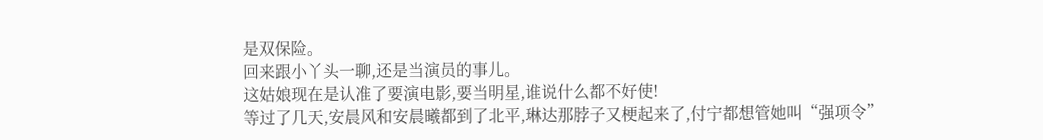是双保险。
回来跟小丫头一聊,还是当演员的事儿。
这姑娘现在是认准了要演电影,要当明星,谁说什么都不好使!
等过了几天,安晨风和安晨曦都到了北平,琳达那脖子又梗起来了,付宁都想管她叫“强项令”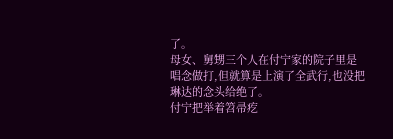了。
母女、舅甥三个人在付宁家的院子里是唱念做打,但就算是上演了全武行,也没把琳达的念头给绝了。
付宁把举着笤帚疙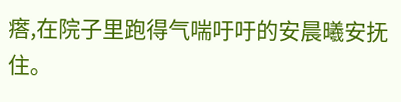瘩,在院子里跑得气喘吁吁的安晨曦安抚住。